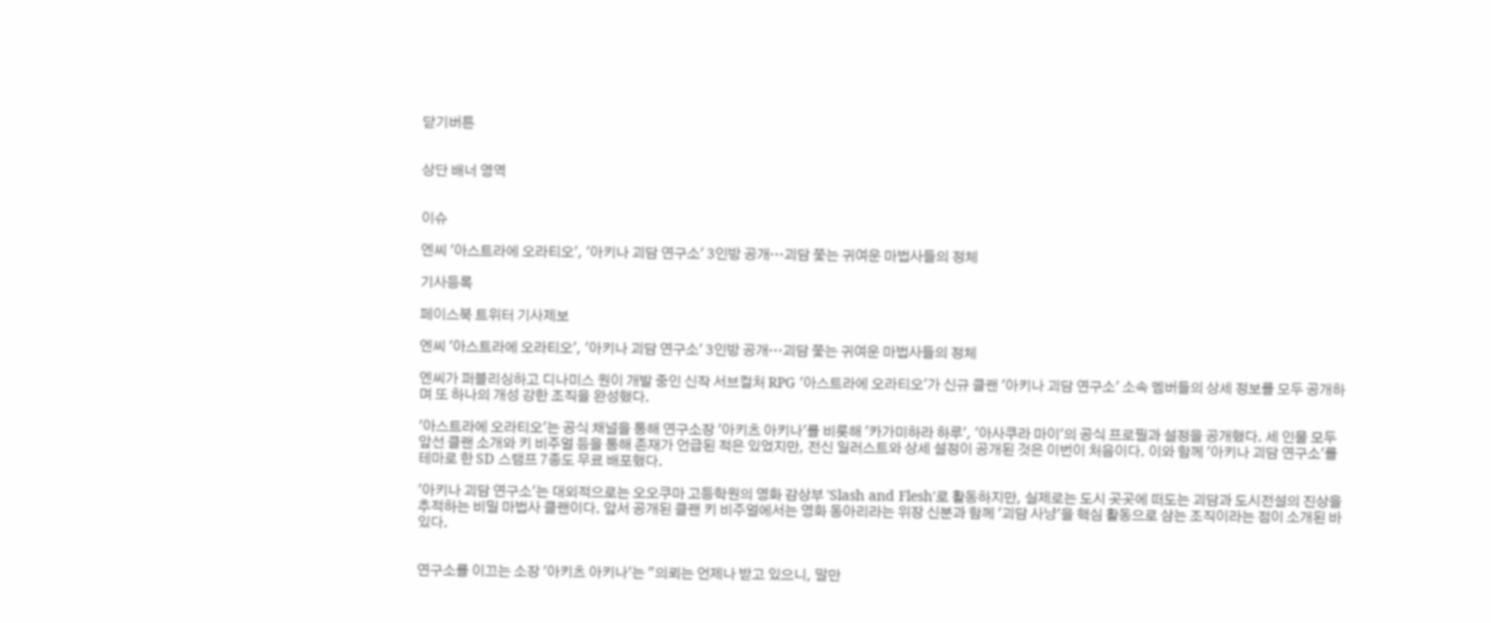닫기버튼


상단 배너 영역


이슈

엔씨 '아스트라에 오라티오', '아키나 괴담 연구소' 3인방 공개…괴담 쫓는 귀여운 마법사들의 정체

기사등록

페이스북 트위터 기사제보

엔씨 '아스트라에 오라티오', '아키나 괴담 연구소' 3인방 공개…괴담 쫓는 귀여운 마법사들의 정체

엔씨가 퍼블리싱하고 디나미스 원이 개발 중인 신작 서브컬처 RPG '아스트라에 오라티오'가 신규 클랜 '아키나 괴담 연구소' 소속 멤버들의 상세 정보를 모두 공개하며 또 하나의 개성 강한 조직을 완성했다.

'아스트라에 오라티오'는 공식 채널을 통해 연구소장 '아키츠 아키나'를 비롯해 '카가미하라 하루', '아사쿠라 마이'의 공식 프로필과 설정을 공개했다. 세 인물 모두 앞선 클랜 소개와 키 비주얼 등을 통해 존재가 언급된 적은 있었지만, 전신 일러스트와 상세 설정이 공개된 것은 이번이 처음이다. 이와 함께 '아키나 괴담 연구소'를 테마로 한 SD 스탬프 7종도 무료 배포했다.

'아키나 괴담 연구소'는 대외적으로는 오오쿠마 고등학원의 영화 감상부 'Slash and Flesh'로 활동하지만, 실제로는 도시 곳곳에 떠도는 괴담과 도시전설의 진상을 추적하는 비밀 마법사 클랜이다. 앞서 공개된 클랜 키 비주얼에서는 영화 동아리라는 위장 신분과 함께 '괴담 사냥'을 핵심 활동으로 삼는 조직이라는 점이 소개된 바 있다.


연구소를 이끄는 소장 '아키츠 아키나'는 "의뢰는 언제나 받고 있으니, 말만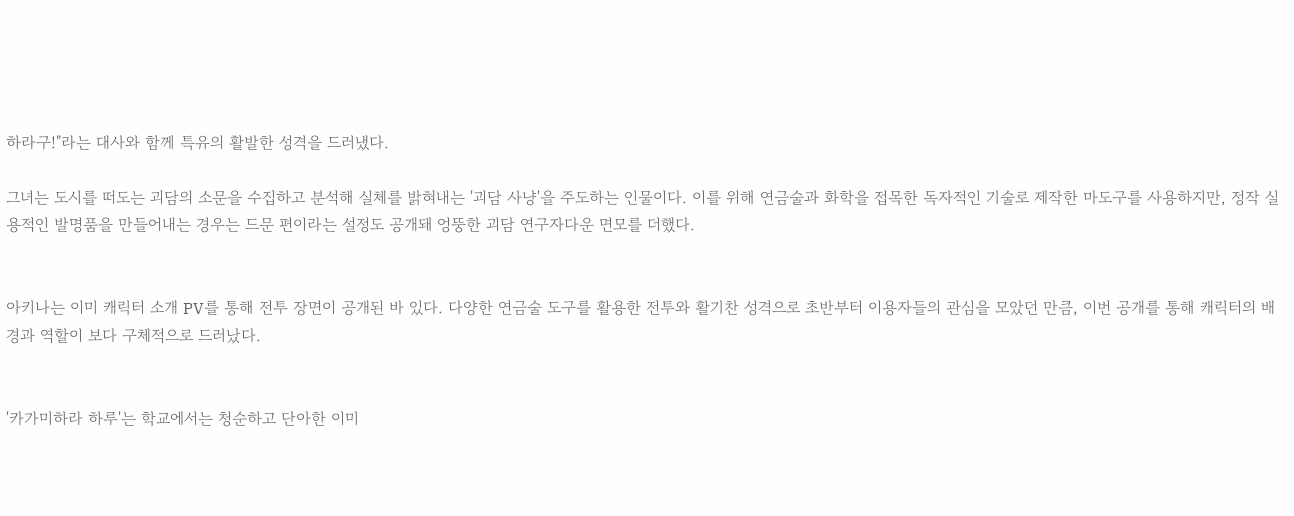하라구!"라는 대사와 함께 특유의 활발한 성격을 드러냈다.

그녀는 도시를 떠도는 괴담의 소문을 수집하고 분석해 실체를 밝혀내는 '괴담 사냥'을 주도하는 인물이다. 이를 위해 연금술과 화학을 접목한 독자적인 기술로 제작한 마도구를 사용하지만, 정작 실용적인 발명품을 만들어내는 경우는 드문 편이라는 설정도 공개돼 엉뚱한 괴담 연구자다운 면모를 더했다.


아키나는 이미 캐릭터 소개 PV를 통해 전투 장면이 공개된 바 있다. 다양한 연금술 도구를 활용한 전투와 활기찬 성격으로 초반부터 이용자들의 관심을 모았던 만큼, 이번 공개를 통해 캐릭터의 배경과 역할이 보다 구체적으로 드러났다.


'카가미하라 하루'는 학교에서는 청순하고 단아한 이미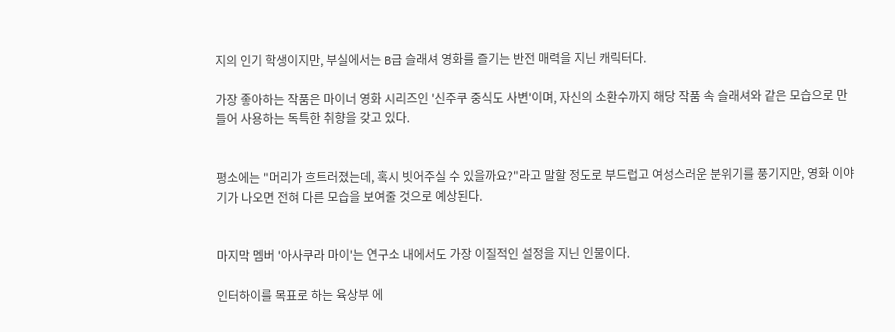지의 인기 학생이지만, 부실에서는 B급 슬래셔 영화를 즐기는 반전 매력을 지닌 캐릭터다.

가장 좋아하는 작품은 마이너 영화 시리즈인 '신주쿠 중식도 사변'이며, 자신의 소환수까지 해당 작품 속 슬래셔와 같은 모습으로 만들어 사용하는 독특한 취향을 갖고 있다.


평소에는 "머리가 흐트러졌는데, 혹시 빗어주실 수 있을까요?"라고 말할 정도로 부드럽고 여성스러운 분위기를 풍기지만, 영화 이야기가 나오면 전혀 다른 모습을 보여줄 것으로 예상된다.


마지막 멤버 '아사쿠라 마이'는 연구소 내에서도 가장 이질적인 설정을 지닌 인물이다.

인터하이를 목표로 하는 육상부 에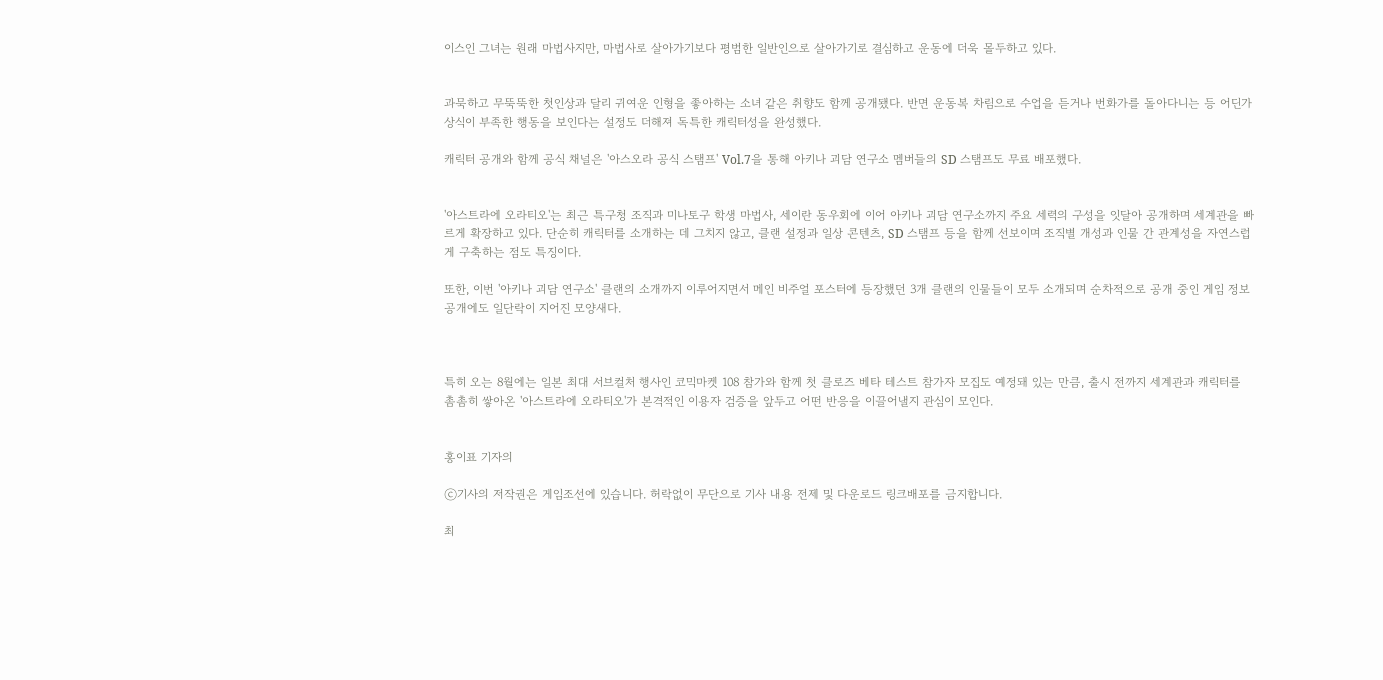이스인 그녀는 원래 마법사지만, 마법사로 살아가기보다 평범한 일반인으로 살아가기로 결심하고 운동에 더욱 몰두하고 있다.


과묵하고 무뚝뚝한 첫인상과 달리 귀여운 인형을 좋아하는 소녀 같은 취향도 함께 공개됐다. 반면 운동복 차림으로 수업을 듣거나 번화가를 돌아다니는 등 어딘가 상식이 부족한 행동을 보인다는 설정도 더해져 독특한 캐릭터성을 완성했다.

캐릭터 공개와 함께 공식 채널은 '아스오라 공식 스탬프' Vol.7을 통해 아키나 괴담 연구소 멤버들의 SD 스탬프도 무료 배포했다.


'아스트라에 오라티오'는 최근 특구청 조직과 미나토구 학생 마법사, 세이란 동우회에 이어 아키나 괴담 연구소까지 주요 세력의 구성을 잇달아 공개하며 세계관을 빠르게 확장하고 있다. 단순히 캐릭터를 소개하는 데 그치지 않고, 클랜 설정과 일상 콘텐츠, SD 스탬프 등을 함께 선보이며 조직별 개성과 인물 간 관계성을 자연스럽게 구축하는 점도 특징이다.

또한, 이번 '아키나 괴담 연구소' 클랜의 소개까지 이루어지면서 메인 비주얼 포스터에 등장했던 3개 클랜의 인물들이 모두 소개되며 순차적으로 공개 중인 게임 정보 공개에도 일단락이 지어진 모양새다.



특히 오는 8월에는 일본 최대 서브컬처 행사인 코믹마켓 108 참가와 함께 첫 클로즈 베타 테스트 참가자 모집도 예정돼 있는 만큼, 출시 전까지 세계관과 캐릭터를 촘촘히 쌓아온 '아스트라에 오라티오'가 본격적인 이용자 검증을 앞두고 어떤 반응을 이끌어낼지 관심이 모인다.


홍이표 기자의

ⓒ기사의 저작권은 게임조선에 있습니다. 허락없이 무단으로 기사 내용 전제 및 다운로드 링크배포를 금지합니다.

최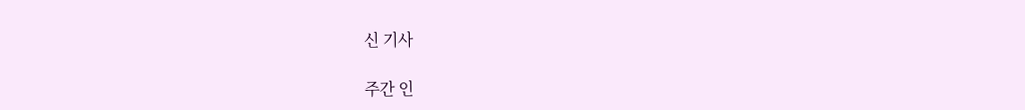신 기사

주간 인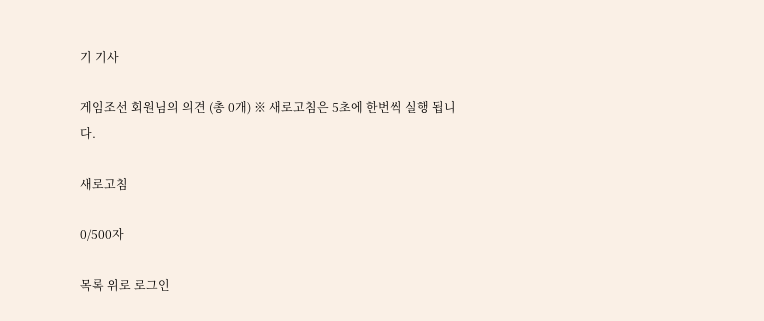기 기사

게임조선 회원님의 의견 (총 0개) ※ 새로고침은 5초에 한번씩 실행 됩니다.

새로고침

0/500자

목록 위로 로그인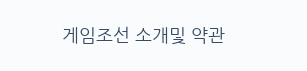게임조선 소개및 약관